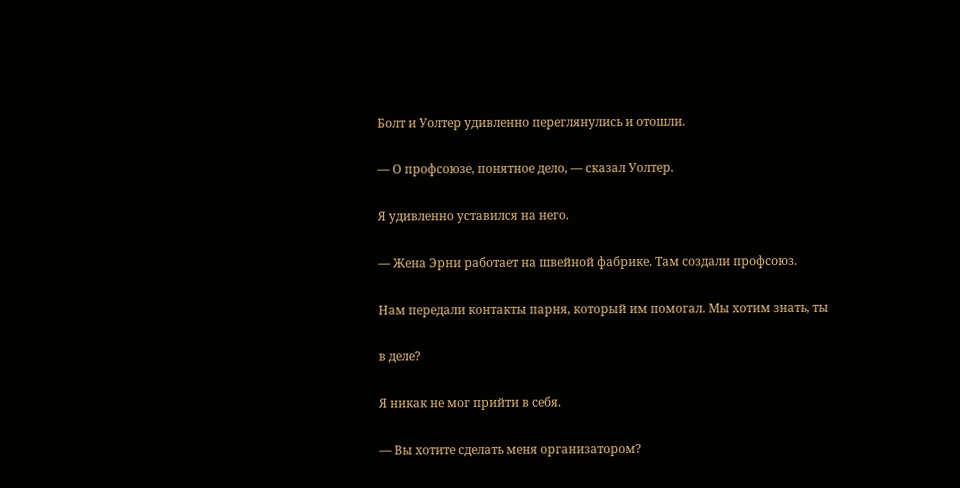Болт и Уолтер удивленно переглянулись и отошли.

— О профсоюзе, понятное дело, — сказал Уолтер.

Я удивленно уставился на него.

— Жена Эрни работает на швейной фабрике. Там создали профсоюз.

Нам передали контакты парня, который им помогал. Мы хотим знать, ты

в деле?

Я никак не мог прийти в себя.

— Вы хотите сделать меня организатором?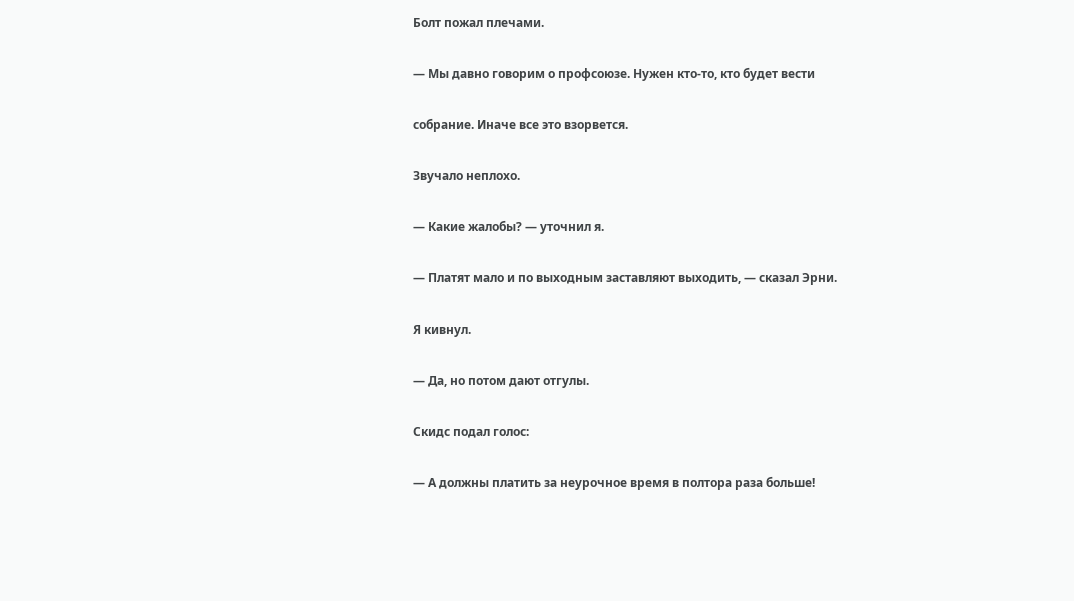Болт пожал плечами.

— Мы давно говорим о профсоюзе. Нужен кто-то, кто будет вести

собрание. Иначе все это взорвется.

Звучало неплохо.

— Какие жалобы? — уточнил я.

— Платят мало и по выходным заставляют выходить, — сказал Эрни.

Я кивнул.

— Да, но потом дают отгулы.

Скидс подал голос:

— А должны платить за неурочное время в полтора раза больше!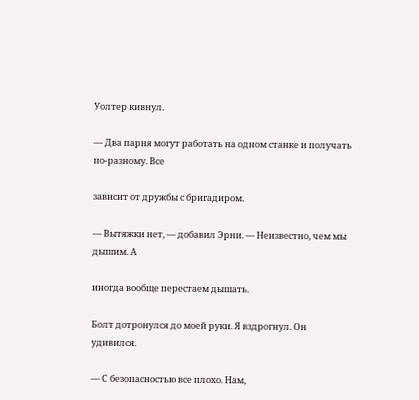Уолтер кивнул.

— Два парня могут работать на одном станке и получать по-разному. Все

зависит от дружбы с бригадиром.

— Вытяжки нет, — добавил Эрни. — Неизвестно, чем мы дышим. А

иногда вообще перестаем дышать.

Болт дотронулся до моей руки. Я вздрогнул. Он удивился.

— С безопасностью все плохо. Нам,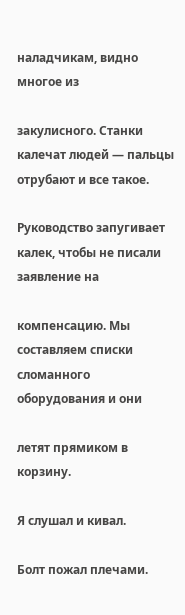наладчикам, видно многое из

закулисного. Станки калечат людей — пальцы отрубают и все такое.

Руководство запугивает калек, чтобы не писали заявление на

компенсацию. Мы составляем списки сломанного оборудования и они

летят прямиком в корзину.

Я слушал и кивал.

Болт пожал плечами.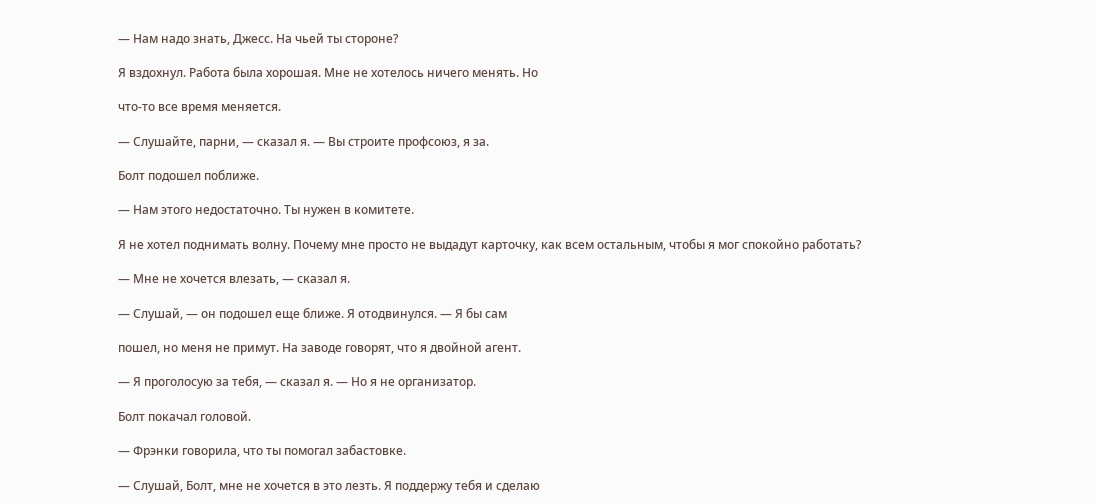— Нам надо знать, Джесс. На чьей ты стороне?

Я вздохнул. Работа была хорошая. Мне не хотелось ничего менять. Но

что-то все время меняется.

— Слушайте, парни, — сказал я. — Вы строите профсоюз, я за.

Болт подошел поближе.

— Нам этого недостаточно. Ты нужен в комитете.

Я не хотел поднимать волну. Почему мне просто не выдадут карточку, как всем остальным, чтобы я мог спокойно работать?

— Мне не хочется влезать, — сказал я.

— Слушай, — он подошел еще ближе. Я отодвинулся. — Я бы сам

пошел, но меня не примут. На заводе говорят, что я двойной агент.

— Я проголосую за тебя, — сказал я. — Но я не организатор.

Болт покачал головой.

— Фрэнки говорила, что ты помогал забастовке.

— Слушай, Болт, мне не хочется в это лезть. Я поддержу тебя и сделаю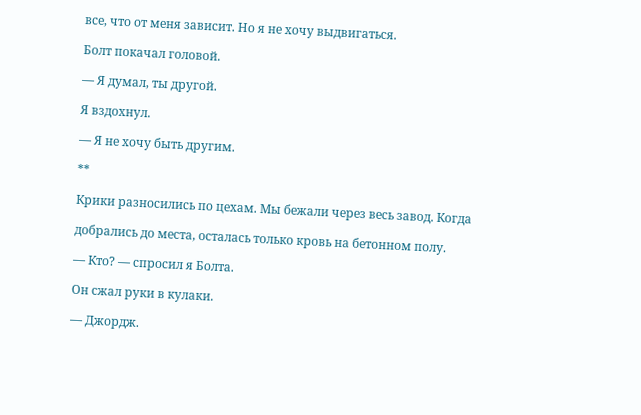все, что от меня зависит. Но я не хочу выдвигаться.

Болт покачал головой.

— Я думал, ты другой.

Я вздохнул.

— Я не хочу быть другим.

**

Крики разносились по цехам. Мы бежали через весь завод. Когда

добрались до места, осталась только кровь на бетонном полу.

— Кто? — спросил я Болта.

Он сжал руки в кулаки.

— Джордж.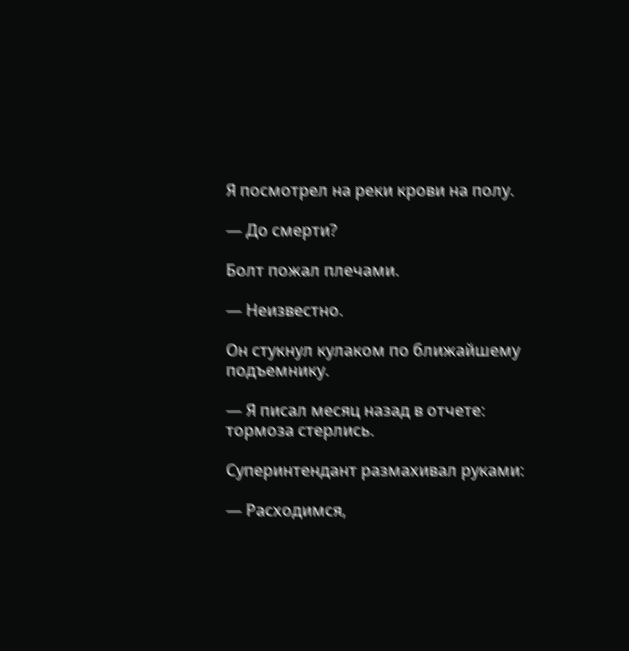Я посмотрел на реки крови на полу.

— До смерти?

Болт пожал плечами.

— Неизвестно.

Он стукнул кулаком по ближайшему подъемнику.

— Я писал месяц назад в отчете: тормоза стерлись.

Суперинтендант размахивал руками:

— Расходимся,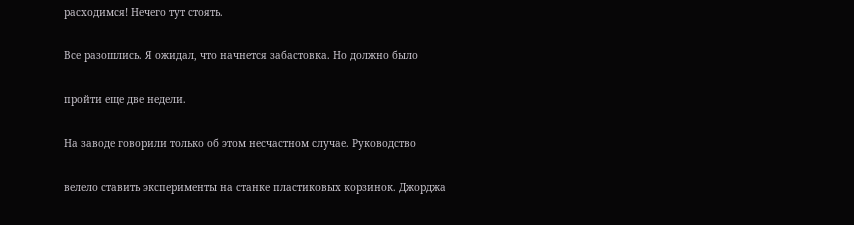расходимся! Нечего тут стоять.

Все разошлись. Я ожидал, что начнется забастовка. Но должно было

пройти еще две недели.

На заводе говорили только об этом несчастном случае. Руководство

велело ставить эксперименты на станке пластиковых корзинок. Джорджа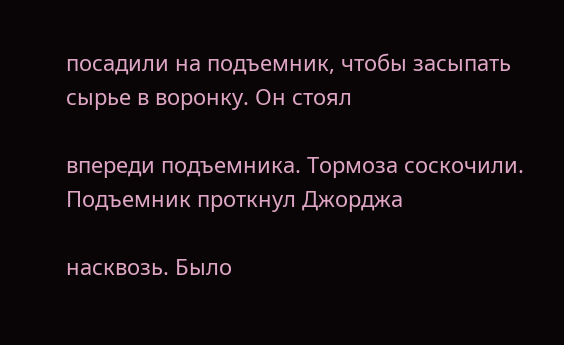посадили на подъемник, чтобы засыпать сырье в воронку. Он стоял

впереди подъемника. Тормоза соскочили. Подъемник проткнул Джорджа

насквозь. Было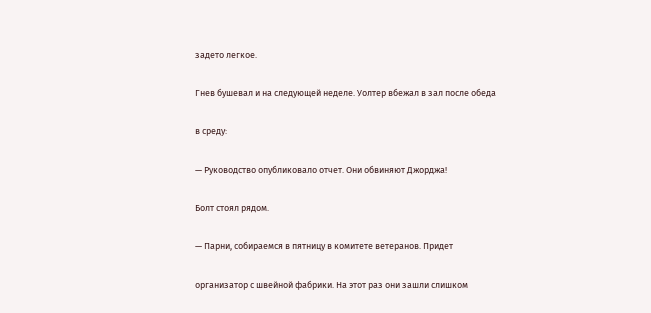задето легкое.

Гнев бушевал и на следующей неделе. Уолтер вбежал в зал после обеда

в среду:

— Руководство опубликовало отчет. Они обвиняют Джорджа!

Болт стоял рядом.

— Парни, собираемся в пятницу в комитете ветеранов. Придет

организатор с швейной фабрики. На этот раз они зашли слишком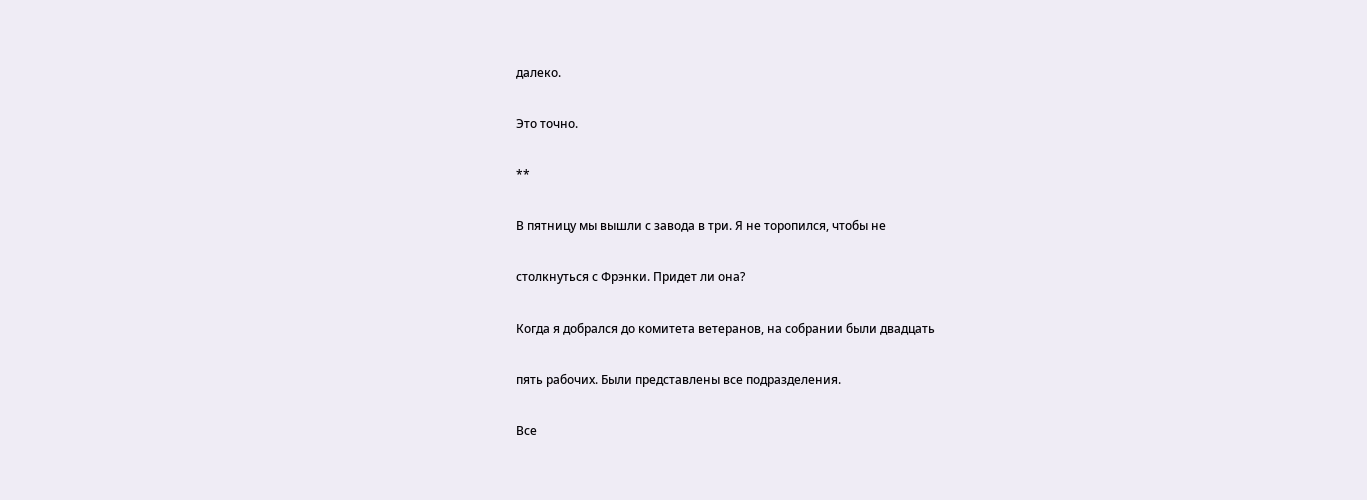далеко.

Это точно.

**

В пятницу мы вышли с завода в три. Я не торопился, чтобы не

столкнуться с Фрэнки. Придет ли она?

Когда я добрался до комитета ветеранов, на собрании были двадцать

пять рабочих. Были представлены все подразделения.

Все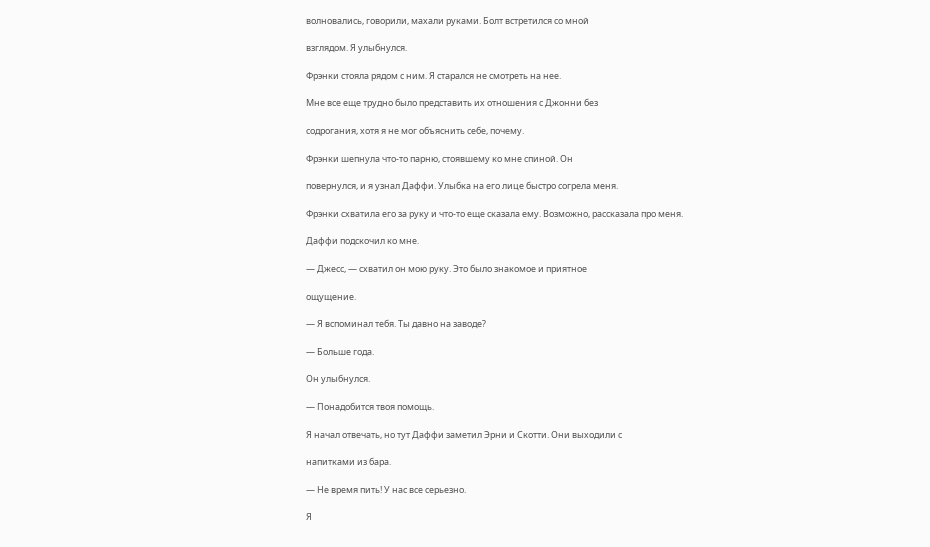волновались, говорили, махали руками. Болт встретился со мной

взглядом. Я улыбнулся.

Фрэнки стояла рядом с ним. Я старался не смотреть на нее.

Мне все еще трудно было представить их отношения с Джонни без

содрогания, хотя я не мог объяснить себе, почему.

Фрэнки шепнула что-то парню, стоявшему ко мне спиной. Он

повернулся, и я узнал Даффи. Улыбка на его лице быстро согрела меня.

Фрэнки схватила его за руку и что-то еще сказала ему. Возможно, рассказала про меня.

Даффи подскочил ко мне.

— Джесс, — схватил он мою руку. Это было знакомое и приятное

ощущение.

— Я вспоминал тебя. Ты давно на заводе?

— Больше года.

Он улыбнулся.

— Понадобится твоя помощь.

Я начал отвечать, но тут Даффи заметил Эрни и Скотти. Они выходили с

напитками из бара.

— Не время пить! У нас все серьезно.

Я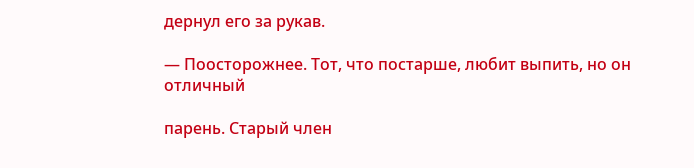дернул его за рукав.

— Поосторожнее. Тот, что постарше, любит выпить, но он отличный

парень. Старый член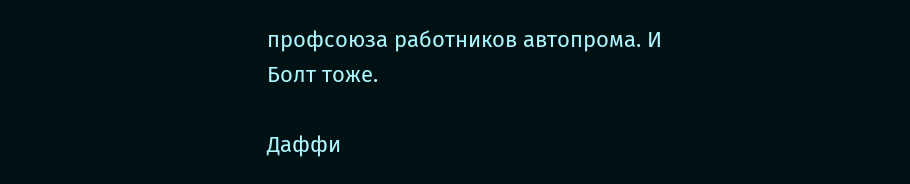профсоюза работников автопрома. И Болт тоже.

Даффи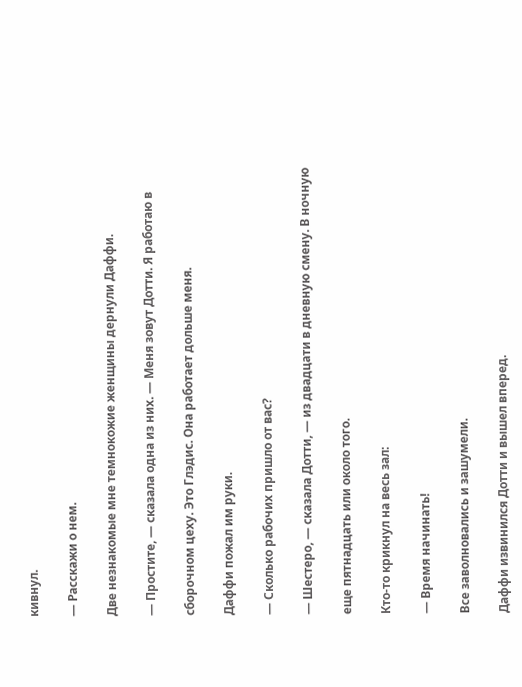кивнул.

— Расскажи о нем.

Две незнакомые мне темнокожие женщины дернули Даффи.

— Простите, — сказала одна из них. — Меня зовут Дотти. Я работаю в

сборочном цеху. Это Глэдис. Она работает дольше меня.

Даффи пожал им руки.

— Сколько рабочих пришло от вас?

— Шестеро, — сказала Дотти, — из двадцати в дневную смену. В ночную

еще пятнадцать или около того.

Кто-то крикнул на весь зал:

— Время начинать!

Все заволновались и зашумели.

Даффи извинился Дотти и вышел вперед.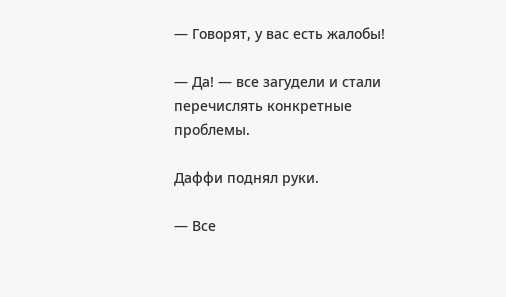— Говорят, у вас есть жалобы!

— Да! — все загудели и стали перечислять конкретные проблемы.

Даффи поднял руки.

— Все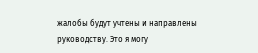жалобы будут учтены и направлены руководству. Это я могу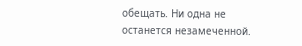обещать. Ни одна не останется незамеченной.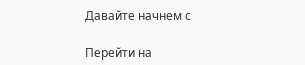Давайте начнем с

Перейти на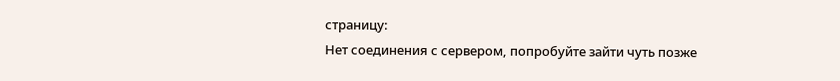страницу:
Нет соединения с сервером, попробуйте зайти чуть позже